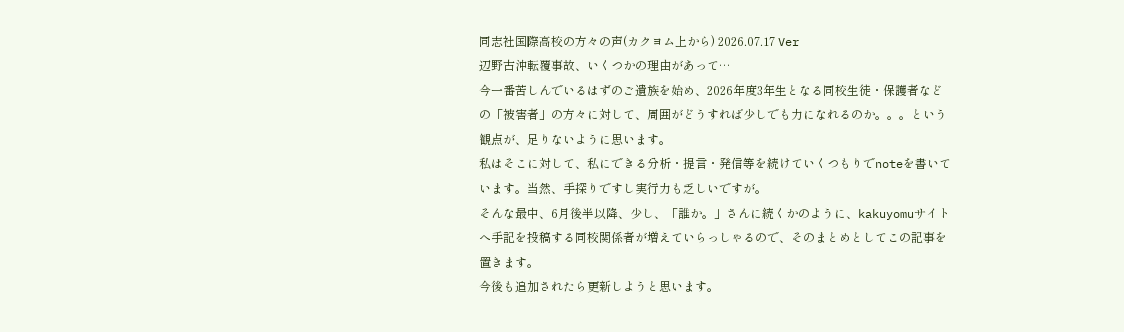同志社国際高校の方々の声(カクヨム上から) 2026.07.17 Ver
辺野古沖転覆事故、いくつかの理由があって…
今一番苦しんでいるはずのご遺族を始め、2026年度3年生となる同校生徒・保護者などの「被害者」の方々に対して、周囲がどうすれば少しでも力になれるのか。。。という観点が、足りないように思います。
私はそこに対して、私にできる分析・提言・発信等を続けていくつもりでnoteを書いています。当然、手探りですし実行力も乏しいですが。
そんな最中、6月後半以降、少し、「誰か。」さんに続くかのように、kakuyomuサイトへ手記を投稿する同校関係者が増えていらっしゃるので、そのまとめとしてこの記事を置きます。
今後も追加されたら更新しようと思います。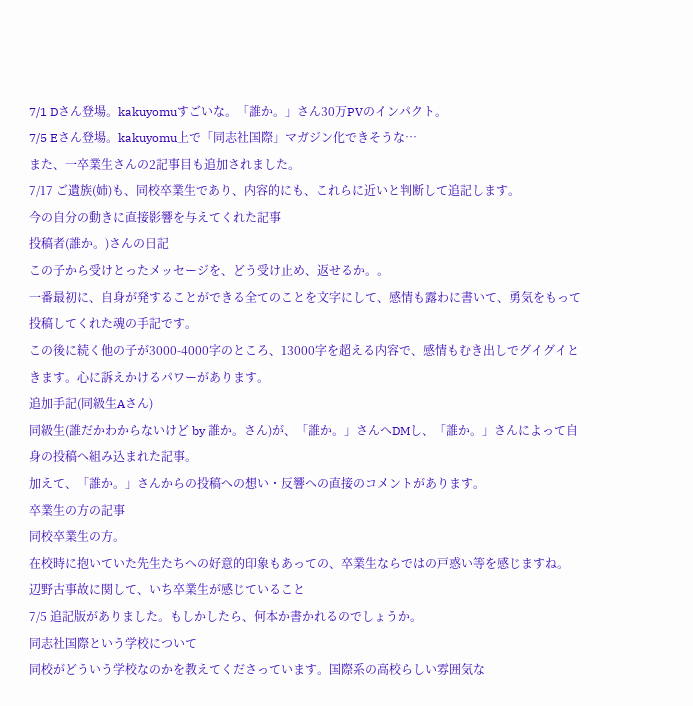7/1 Dさん登場。kakuyomuすごいな。「誰か。」さん30万PVのインパクト。
7/5 Eさん登場。kakuyomu上で「同志社国際」マガジン化できそうな…
また、一卒業生さんの2記事目も追加されました。
7/17 ご遺族(姉)も、同校卒業生であり、内容的にも、これらに近いと判断して追記します。
今の自分の動きに直接影響を与えてくれた記事
投稿者(誰か。)さんの日記
この子から受けとったメッセージを、どう受け止め、返せるか。。
一番最初に、自身が発することができる全てのことを文字にして、感情も露わに書いて、勇気をもって投稿してくれた魂の手記です。
この後に続く他の子が3000-4000字のところ、13000字を超える内容で、感情もむき出しでグイグイときます。心に訴えかけるパワーがあります。
追加手記(同級生Aさん)
同級生(誰だかわからないけど by 誰か。さん)が、「誰か。」さんへDMし、「誰か。」さんによって自身の投稿へ組み込まれた記事。
加えて、「誰か。」さんからの投稿への想い・反響への直接のコメントがあります。
卒業生の方の記事
同校卒業生の方。
在校時に抱いていた先生たちへの好意的印象もあっての、卒業生ならではの戸惑い等を感じますね。
辺野古事故に関して、いち卒業生が感じていること
7/5 追記版がありました。もしかしたら、何本か書かれるのでしょうか。
同志社国際という学校について
同校がどういう学校なのかを教えてくださっています。国際系の高校らしい雰囲気な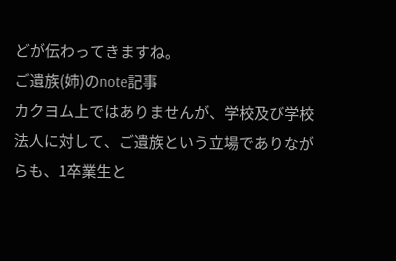どが伝わってきますね。
ご遺族(姉)のnote記事
カクヨム上ではありませんが、学校及び学校法人に対して、ご遺族という立場でありながらも、1卒業生と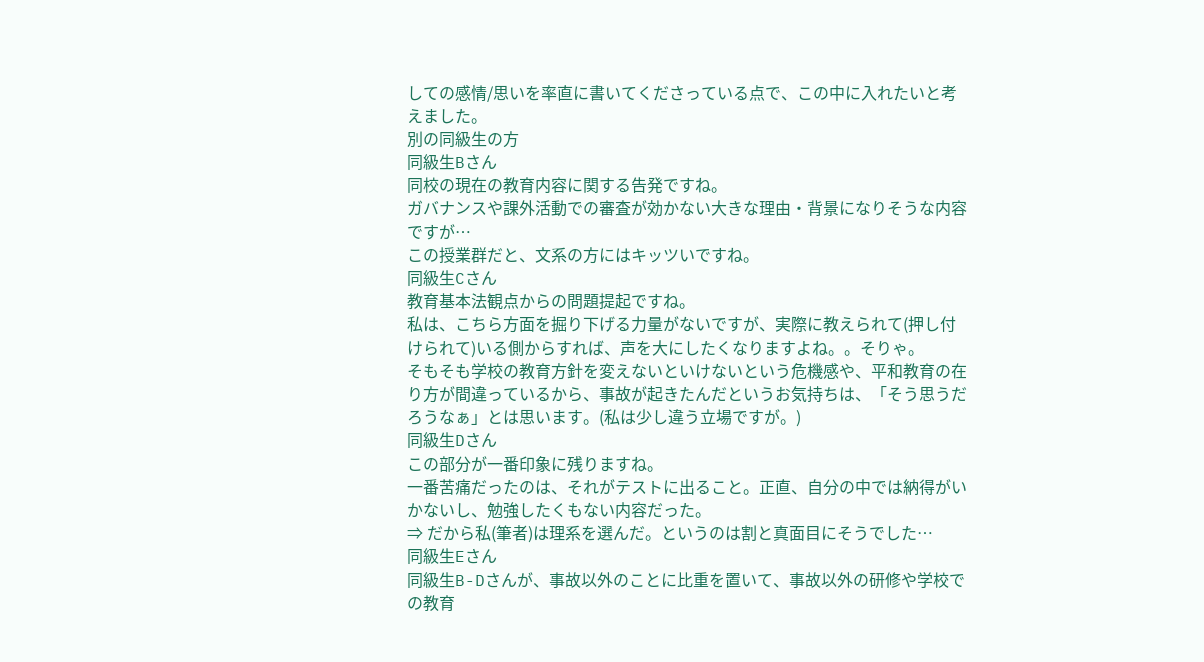しての感情/思いを率直に書いてくださっている点で、この中に入れたいと考えました。
別の同級生の方
同級生Bさん
同校の現在の教育内容に関する告発ですね。
ガバナンスや課外活動での審査が効かない大きな理由・背景になりそうな内容ですが…
この授業群だと、文系の方にはキッツいですね。
同級生Cさん
教育基本法観点からの問題提起ですね。
私は、こちら方面を掘り下げる力量がないですが、実際に教えられて(押し付けられて)いる側からすれば、声を大にしたくなりますよね。。そりゃ。
そもそも学校の教育方針を変えないといけないという危機感や、平和教育の在り方が間違っているから、事故が起きたんだというお気持ちは、「そう思うだろうなぁ」とは思います。(私は少し違う立場ですが。)
同級生Dさん
この部分が一番印象に残りますね。
一番苦痛だったのは、それがテストに出ること。正直、自分の中では納得がいかないし、勉強したくもない内容だった。
⇒ だから私(筆者)は理系を選んだ。というのは割と真面目にそうでした…
同級生Eさん
同級生B-Dさんが、事故以外のことに比重を置いて、事故以外の研修や学校での教育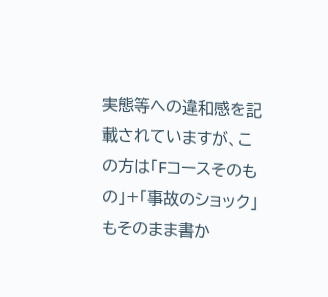実態等への違和感を記載されていますが、この方は「Fコースそのもの」+「事故のショック」もそのまま書か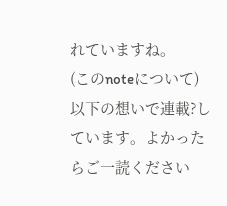れていますね。
(このnoteについて)
以下の想いで連載?しています。よかったらご一読ください